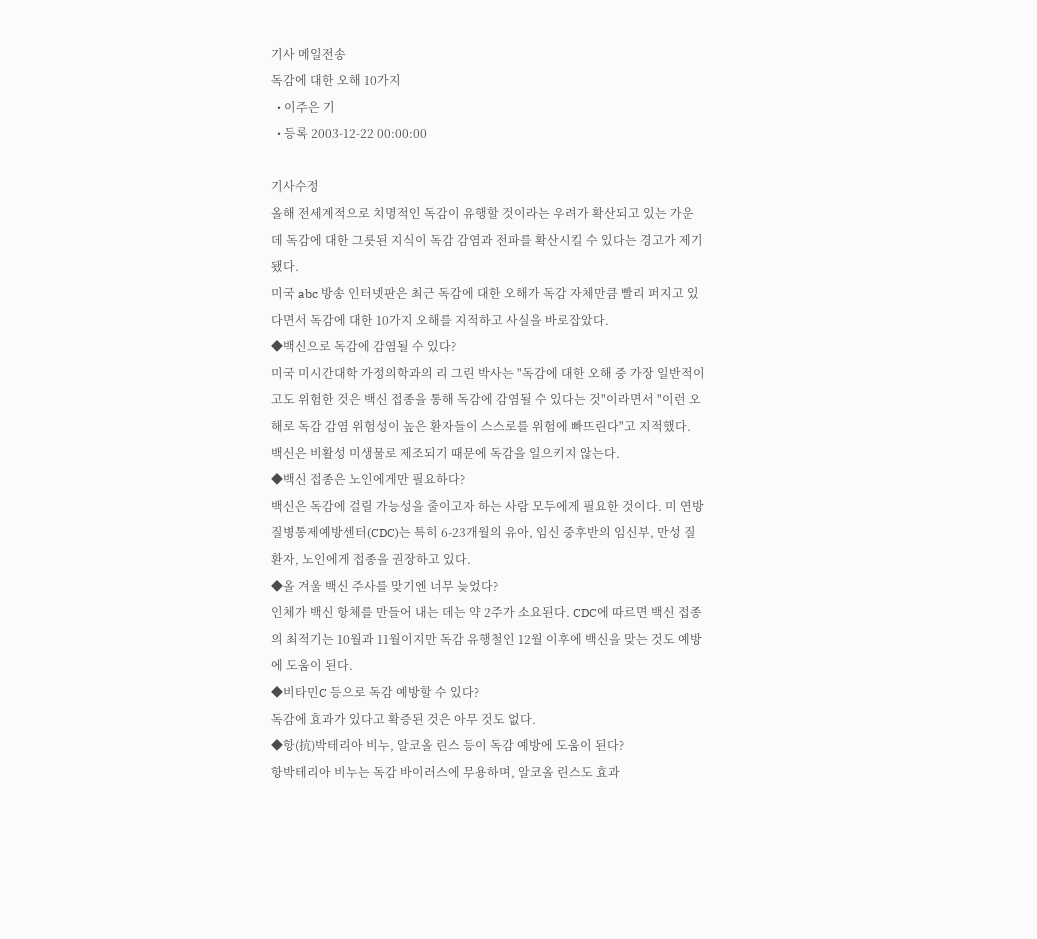기사 메일전송
독감에 대한 오해 10가지
  • 이주은 기
  • 등록 2003-12-22 00:00:00

기사수정
올해 전세계적으로 치명적인 독감이 유행할 것이라는 우려가 확산되고 있는 가운데 독감에 대한 그릇된 지식이 독감 감염과 전파를 확산시킬 수 있다는 경고가 제기됐다.
미국 abc 방송 인터넷판은 최근 독감에 대한 오해가 독감 자체만큼 빨리 퍼지고 있다면서 독감에 대한 10가지 오해를 지적하고 사실을 바로잡았다.
◆백신으로 독감에 감염될 수 있다?
미국 미시간대학 가정의학과의 리 그린 박사는 "독감에 대한 오해 중 가장 일반적이고도 위험한 것은 백신 접종을 통해 독감에 감염될 수 있다는 것"이라면서 "이런 오해로 독감 감염 위험성이 높은 환자들이 스스로를 위험에 빠뜨린다"고 지적했다. 백신은 비활성 미생물로 제조되기 때문에 독감을 일으키지 않는다.
◆백신 접종은 노인에게만 필요하다?
백신은 독감에 걸릴 가능성을 줄이고자 하는 사람 모두에게 필요한 것이다. 미 연방 질병통제예방센터(CDC)는 특히 6-23개월의 유아, 임신 중후반의 임신부, 만성 질환자, 노인에게 접종을 권장하고 있다.
◆올 겨울 백신 주사를 맞기엔 너무 늦었다?
인체가 백신 항체를 만들어 내는 데는 약 2주가 소요된다. CDC에 따르면 백신 접종의 최적기는 10월과 11월이지만 독감 유행철인 12월 이후에 백신을 맞는 것도 예방에 도움이 된다.
◆비타민C 등으로 독감 예방할 수 있다?
독감에 효과가 있다고 확증된 것은 아무 것도 없다.
◆항(抗)박테리아 비누, 알코올 린스 등이 독감 예방에 도움이 된다?
항박테리아 비누는 독감 바이러스에 무용하며, 알코올 린스도 효과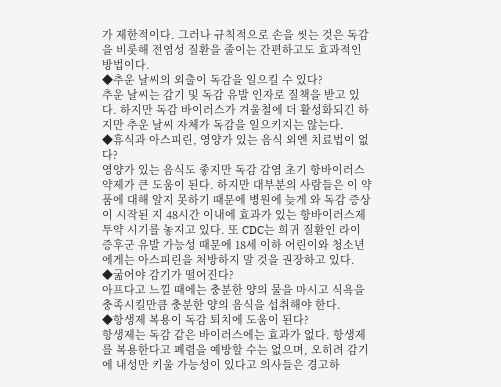가 제한적이다. 그러나 규칙적으로 손을 씻는 것은 독감을 비롯해 전염성 질환을 줄이는 간편하고도 효과적인 방법이다.
◆추운 날씨의 외출이 독감을 일으킬 수 있다?
추운 날씨는 감기 및 독감 유발 인자로 질책을 받고 있다. 하지만 독감 바이러스가 겨울철에 더 활성화되긴 하지만 추운 날씨 자체가 독감을 일으키지는 않는다.
◆휴식과 아스피린, 영양가 있는 음식 외엔 치료법이 없다?
영양가 있는 음식도 좋지만 독감 감염 초기 항바이러스 약제가 큰 도움이 된다. 하지만 대부분의 사람들은 이 약품에 대해 알지 못하기 때문에 병원에 늦게 와 독감 증상이 시작된 지 48시간 이내에 효과가 있는 항바이러스제 투약 시기를 놓지고 있다. 또 CDC는 희귀 질환인 라이 증후군 유발 가능성 때문에 18세 이하 어린이와 청소년에게는 아스피린을 처방하지 말 것을 권장하고 있다.
◆굶어야 감기가 떨어진다?
아프다고 느낄 때에는 충분한 양의 물을 마시고 식욕을 충족시킬만큼 충분한 양의 음식을 섭취해야 한다.
◆항생제 복용이 독감 퇴치에 도움이 된다?
항생제는 독감 같은 바이러스에는 효과가 없다. 항생제를 복용한다고 폐렴을 예방할 수는 없으며, 오히려 감기에 내성만 키울 가능성이 있다고 의사들은 경고하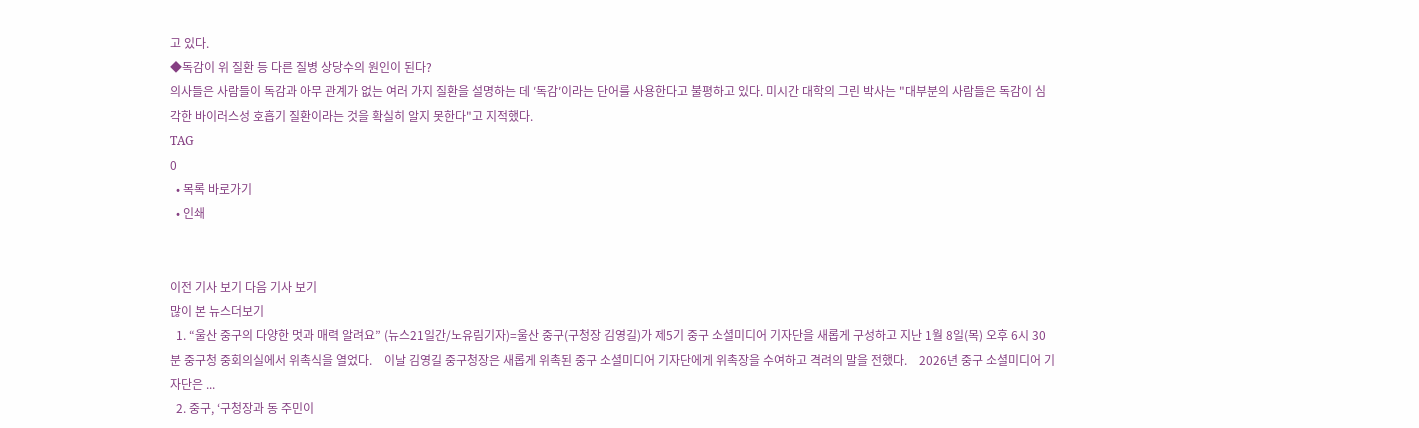고 있다.
◆독감이 위 질환 등 다른 질병 상당수의 원인이 된다?
의사들은 사람들이 독감과 아무 관계가 없는 여러 가지 질환을 설명하는 데 ′독감′이라는 단어를 사용한다고 불평하고 있다. 미시간 대학의 그린 박사는 "대부분의 사람들은 독감이 심각한 바이러스성 호흡기 질환이라는 것을 확실히 알지 못한다"고 지적했다.
TAG
0
  • 목록 바로가기
  • 인쇄


이전 기사 보기 다음 기사 보기
많이 본 뉴스더보기
  1. “울산 중구의 다양한 멋과 매력 알려요” (뉴스21일간/노유림기자)=울산 중구(구청장 김영길)가 제5기 중구 소셜미디어 기자단을 새롭게 구성하고 지난 1월 8일(목) 오후 6시 30분 중구청 중회의실에서 위촉식을 열었다.    이날 김영길 중구청장은 새롭게 위촉된 중구 소셜미디어 기자단에게 위촉장을 수여하고 격려의 말을 전했다.    2026년 중구 소셜미디어 기자단은 ...
  2. 중구, ‘구청장과 동 주민이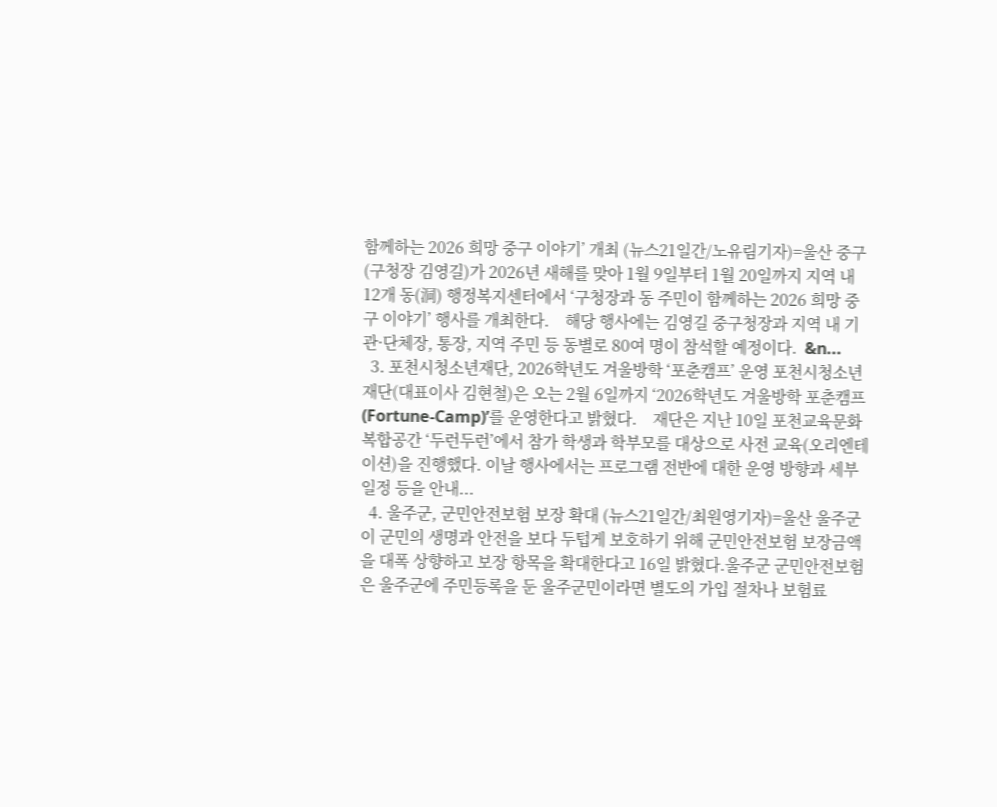함께하는 2026 희망 중구 이야기’ 개최 (뉴스21일간/노유림기자)=울산 중구(구청장 김영길)가 2026년 새해를 맞아 1월 9일부터 1월 20일까지 지역 내 12개 동(洞) 행정복지센터에서 ‘구청장과 동 주민이 함께하는 2026 희망 중구 이야기’ 행사를 개최한다.    해당 행사에는 김영길 중구청장과 지역 내 기관·단체장, 통장, 지역 주민 등 동별로 80여 명이 참석할 예정이다.  &n...
  3. 포천시청소년재단, 2026학년도 겨울방학 ‘포춘캠프’ 운영 포천시청소년재단(대표이사 김현철)은 오는 2월 6일까지 ‘2026학년도 겨울방학 포춘캠프(Fortune-Camp)’를 운영한다고 밝혔다.    재단은 지난 10일 포천교육문화복합공간 ‘두런두런’에서 참가 학생과 학부모를 대상으로 사전 교육(오리엔테이션)을 진행했다. 이날 행사에서는 프로그램 전반에 대한 운영 방향과 세부 일정 등을 안내...
  4. 울주군, 군민안전보험 보장 확대 (뉴스21일간/최원영기자)=울산 울주군이 군민의 생명과 안전을 보다 두텁게 보호하기 위해 군민안전보험 보장금액을 대폭 상향하고 보장 항목을 확대한다고 16일 밝혔다.울주군 군민안전보험은 울주군에 주민등록을 둔 울주군민이라면 별도의 가입 절차나 보험료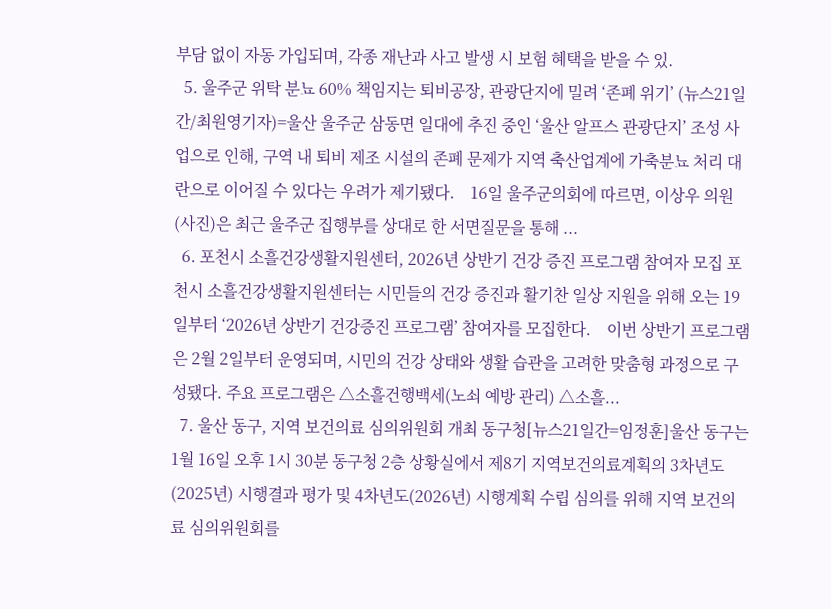부담 없이 자동 가입되며, 각종 재난과 사고 발생 시 보험 혜택을 받을 수 있.
  5. 울주군 위탁 분뇨 60% 책임지는 퇴비공장, 관광단지에 밀려 ‘존폐 위기’ (뉴스21일간/최원영기자)=울산 울주군 삼동면 일대에 추진 중인 ‘울산 알프스 관광단지’ 조성 사업으로 인해, 구역 내 퇴비 제조 시설의 존폐 문제가 지역 축산업계에 가축분뇨 처리 대란으로 이어질 수 있다는 우려가 제기됐다.    16일 울주군의회에 따르면, 이상우 의원(사진)은 최근 울주군 집행부를 상대로 한 서면질문을 통해 ...
  6. 포천시 소흘건강생활지원센터, 2026년 상반기 건강 증진 프로그램 참여자 모집 포천시 소흘건강생활지원센터는 시민들의 건강 증진과 활기찬 일상 지원을 위해 오는 19일부터 ‘2026년 상반기 건강증진 프로그램’ 참여자를 모집한다.    이번 상반기 프로그램은 2월 2일부터 운영되며, 시민의 건강 상태와 생활 습관을 고려한 맞춤형 과정으로 구성됐다. 주요 프로그램은 △소흘건행백세(노쇠 예방 관리) △소흘...
  7. 울산 동구, 지역 보건의료 심의위원회 개최 동구청[뉴스21일간=임정훈]울산 동구는 1월 16일 오후 1시 30분 동구청 2층 상황실에서 제8기 지역보건의료계획의 3차년도(2025년) 시행결과 평가 및 4차년도(2026년) 시행계획 수립 심의를 위해 지역 보건의료 심의위원회를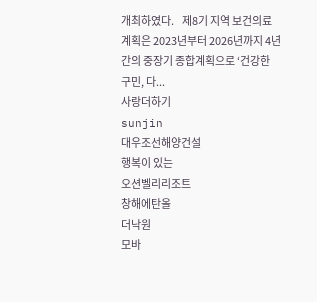개최하였다.    제8기 지역 보건의료 계획은 2023년부터 2026년까지 4년 간의 중장기 종합계획으로 ‘건강한 구민, 다...
사랑더하기
sunjin
대우조선해양건설
행복이 있는
오션벨리리조트
창해에탄올
더낙원
모바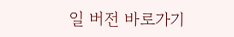일 버전 바로가기